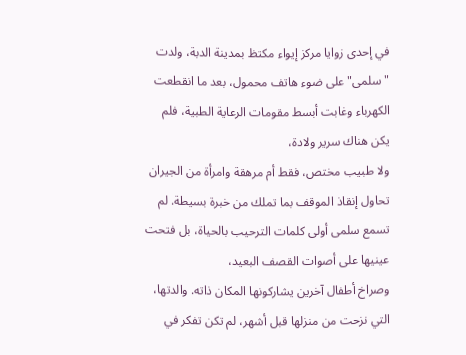في إحدى زوايا مركز إيواء مكتظ بمدينة الدبة، ولدت "سلمى" على ضوء هاتف محمول، بعد ما انقطعت الكهرباء وغابت أبسط مقومات الرعاية الطبية، فلم يكن هناك سرير ولادة،
ولا طبيب مختص، فقط أم مرهقة وامرأة من الجيران تحاول إنقاذ الموقف بما تملك من خبرة بسيطة. لم تسمع سلمى أولى كلمات الترحيب بالحياة، بل فتحت عينيها على أصوات القصف البعيد،
وصراخ أطفال آخرين يشاركونها المكان ذاته. والدتها، التي نزحت من منزلها قبل أشهر، لم تكن تفكر في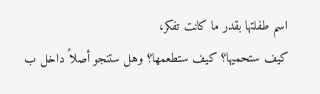اسم طفلتها بقدر ما كانت تفكر،
كيف ستحميها؟ كيف ستطعمها؟ وهل ستنجو أصلاً داخل ب